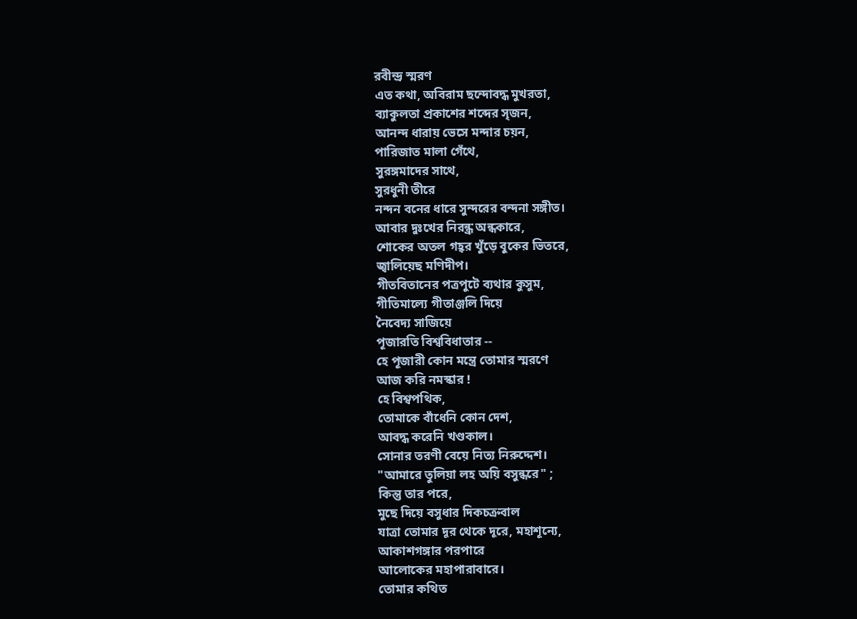রবীন্দ্র স্মরণ
এত কথা, অবিরাম ছন্দোবদ্ধ মুখরতা,
ব্যাকুলতা প্রকাশের শব্দের সৃজন,
আনন্দ ধারায় ভেসে মন্দার চয়ন,
পারিজাত মালা গেঁথে,
সুরঙ্গমাদের সাথে,
সুরধুনী তীরে
নন্দন বনের ধারে সুন্দরের বন্দনা সঙ্গীত।
আবার দুঃখের নিরন্ধ্র অন্ধকারে,
শোকের অতল গহ্বর খুঁড়ে বুকের ভিতরে,
জ্বালিয়েছ মণিদীপ।
গীতবিতানের পত্রপুটে ব্যথার কুসুম,
গীতিমাল্যে গীতাঞ্জলি দিয়ে
নৈবেদ্য সাজিয়ে
পূজারতি বিশ্ববিধাতার --
হে পূজারী কোন মন্ত্রে তোমার স্মরণে
আজ করি নমস্কার !
হে বিশ্বপথিক,
তোমাকে বাঁধেনি কোন দেশ,
আবদ্ধ করেনি খণ্ডকাল।
সোনার তরণী বেয়ে নিত্য নিরুদ্দেশ।
"আমারে তুলিয়া লহ অয়ি বসুন্ধরে" ;
কিন্তু তার পরে,
মুছে দিয়ে বসুধার দিকচক্রবাল
যাত্রা তোমার দূর থেকে দূরে, মহাশূন্যে,
আকাশগঙ্গার পরপারে
আলোকের মহাপারাবারে।
তোমার কথিত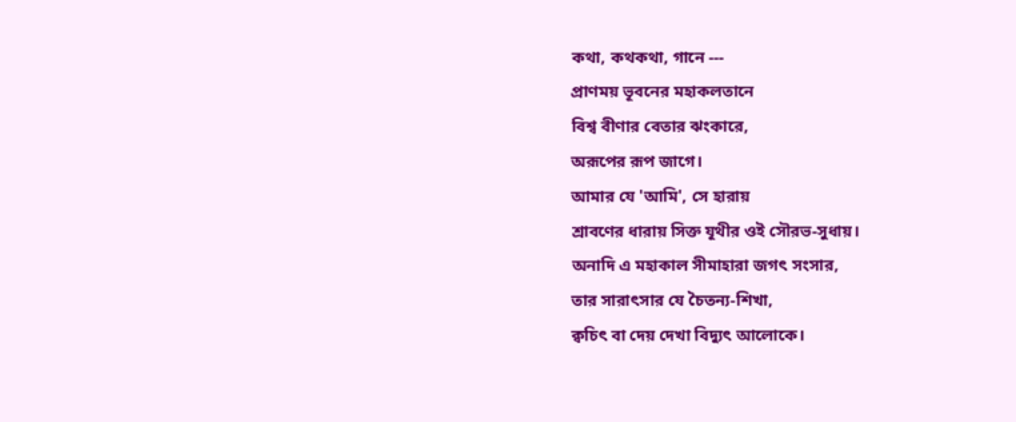কথা, কথকথা, গানে ---
প্রাণময় ভূবনের মহাকলতানে
বিশ্ব বীণার বেতার ঝংকারে,
অরূপের রূপ জাগে।
আমার যে 'আমি', সে হারায়
শ্রাবণের ধারায় সিক্ত যূথীর ওই সৌরভ-সুধায়।
অনাদি এ মহাকাল সীমাহারা জগৎ সংসার,
তার সারাৎসার যে চৈতন্য-শিখা,
ক্বচিৎ বা দেয় দেখা বিদ্যুৎ আলোকে।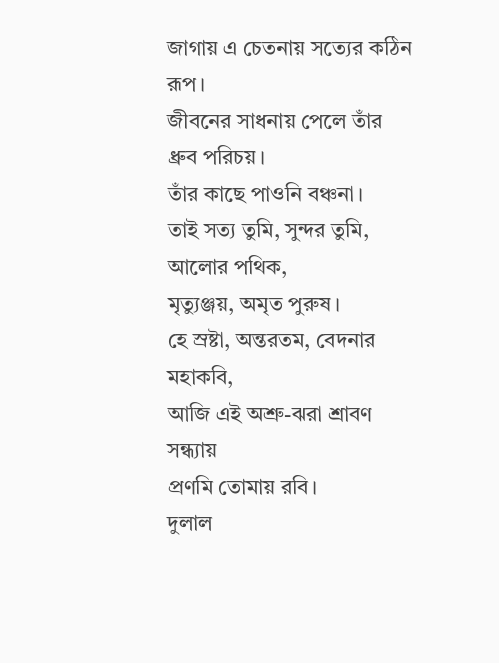জাগায় এ চেতনায় সত্যের কঠিন রূপ।
জীবনের সাধনায় পেলে তাঁর ধ্রুব পরিচয়।
তাঁর কাছে পাওনি বঞ্চনা।
তাই সত্য তুমি, সুন্দর তুমি, আলোর পথিক,
মৃত্যুঞ্জয়, অমৃত পুরুষ।
হে স্রষ্টা, অন্তরতম, বেদনার মহাকবি,
আজি এই অশ্রু-ঝরা শ্রাবণ সন্ধ্যায়
প্রণমি তোমায় রবি।
দুলাল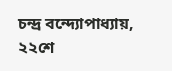চন্দ্র বন্দ্যোপাধ্যায়,
২২শে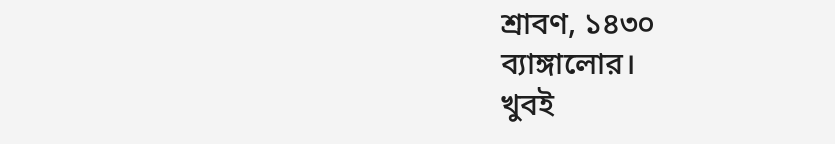শ্রাবণ, ১৪৩০
ব্যাঙ্গালোর।
খুবই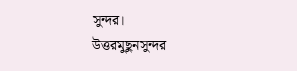সুন্দর।
উত্তরমুছুনসুন্দর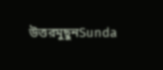উত্তরমুছুনSunda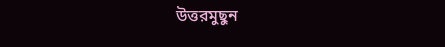উত্তরমুছুন